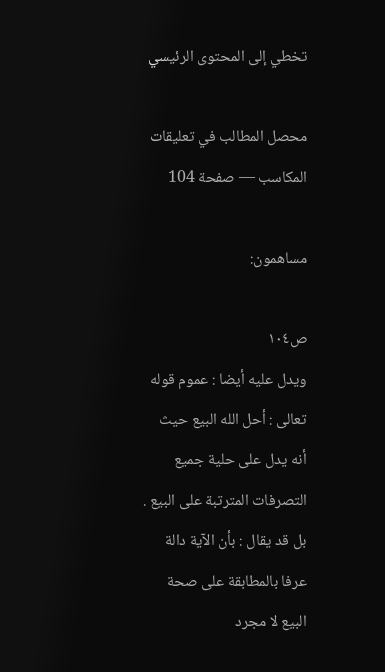تخطي إلى المحتوى الرئيسي

محصل المطالب في تعليقات المكاسب — صفحة 104

مساهمون:

ص١٠٤
ويدل عليه أيضا : عموم قوله تعالى : أحل الله البيع حيث أنه يدل على حلية جميع التصرفات المترتبة على البيع . بل قد يقال : بأن الآية دالة عرفا بالمطابقة على صحة البيع لا مجرد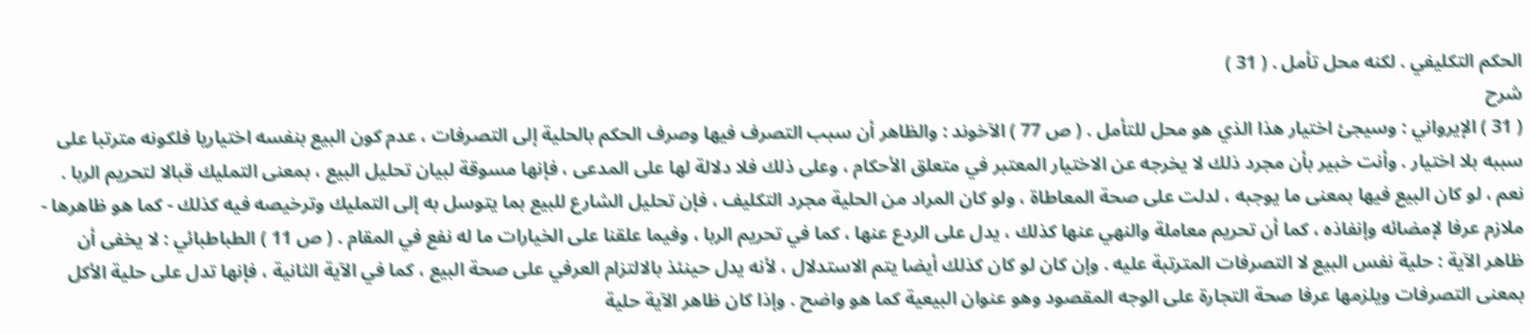الحكم التكليفي . لكنه محل تأمل . ( 31 )
شرح
( 31 ) الإيرواني : وسيجئ اختيار هذا الذي هو محل للتأمل . ( ص 77 ) الآخوند : والظاهر أن سبب التصرف فيها وصرف الحكم بالحلية إلى التصرفات ، عدم كون البيع بنفسه اختياريا فلكونه مترتبا على سببه بلا اختيار . وأنت خبير بأن مجرد ذلك لا يخرجه عن الاختيار المعتبر في متعلق الأحكام ، وعلى ذلك فلا دلالة لها على المدعى ، فإنها مسوقة لبيان تحليل البيع ، بمعنى التمليك قبالا لتحريم الربا . نعم ، لو كان البيع فيها بمعنى ما يوجبه ، لدلت على صحة المعاطاة ، ولو كان المراد من الحلية مجرد التكليف ، فإن تحليل الشارع للبيع بما يتوسل به إلى التمليك وترخيصه فيه كذلك - كما هو ظاهرها - ملازم عرفا لإمضائه وإنفاذه ، كما أن تحريم معاملة والنهي عنها كذلك ، يدل على الردع عنها ، كما في تحريم الربا ، وفيما علقنا على الخيارات ما له نفع في المقام . ( ص 11 ) الطباطبائي : لا يخفى أن ظاهر الآية : حلية نفس البيع لا التصرفات المترتبة عليه . وإن كان لو كان كذلك أيضا يتم الاستدلال ، لأنه يدل حينئذ بالالتزام العرفي على صحة البيع ، كما في الآية الثانية ، فإنها تدل على حلية الأكل بمعنى التصرفات ويلزمها عرفا صحة التجارة على الوجه المقصود وهو عنوان البيعية كما هو واضح . وإذا كان ظاهر الآية حلية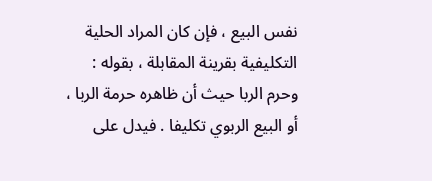نفس البيع ، فإن كان المراد الحلية التكليفية بقرينة المقابلة ، بقوله : وحرم الربا حيث أن ظاهره حرمة الربا ، أو البيع الربوي تكليفا . فيدل على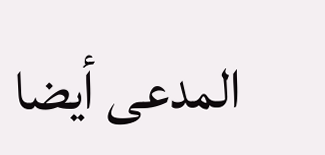المدعى أيضا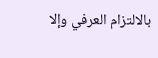بالالتزام العرفي وإلا